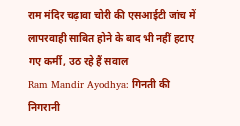राम मंदिर चढ़ावा चोरी की एसआईटी जांच में लापरवाही साबित होने के बाद भी नहीं हटाए गए कर्मी, उठ रहे हैं सवाल
Ram Mandir Ayodhya: गिनती की निगरानी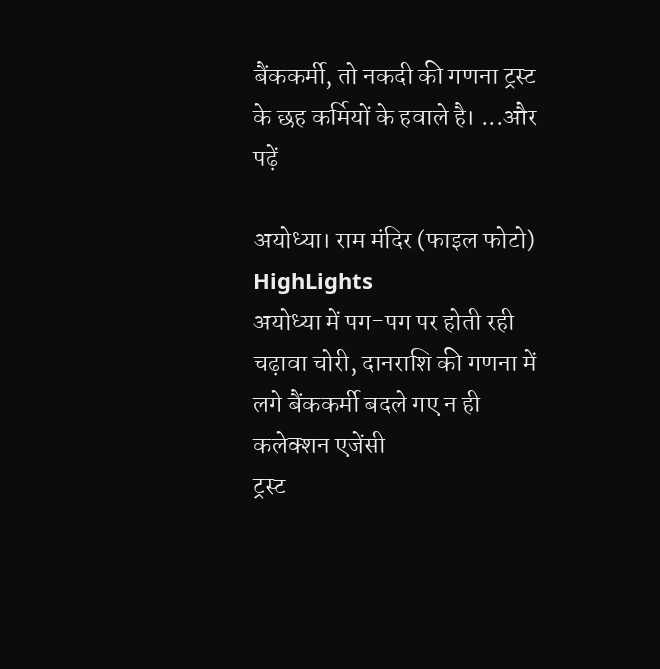बैंककर्मी, तो नकदी की गणना ट्रस्ट के छह कर्मियों के हवाले है। ...और पढ़ें

अयोध्या। राम मंदिर (फाइल फोटो)
HighLights
अयोध्या में पग-पग पर होती रही चढ़ावा चोरी, दानराशि की गणना में लगे बैंककर्मी बदले गए न ही कलेक्शन एजेंसी
ट्रस्ट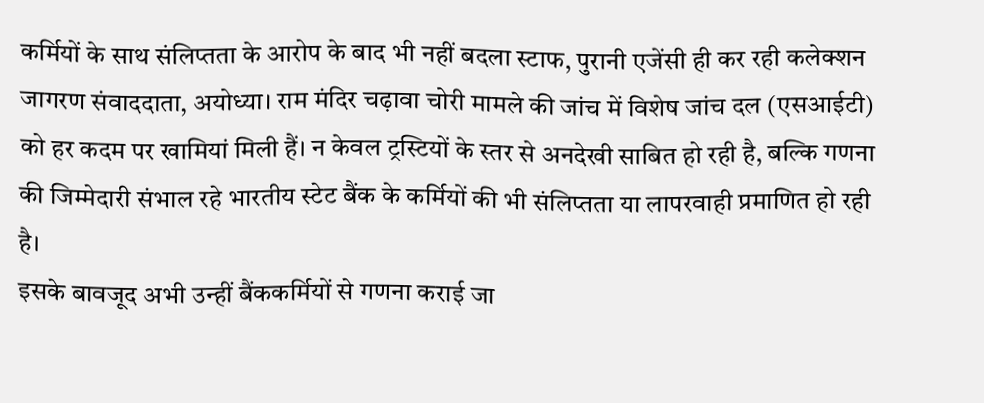कर्मियों के साथ संलिप्तता के आरोप के बाद भी नहीं बदला स्टाफ, पुरानी एजेंसी ही कर रही कलेक्शन
जागरण संवाददाता, अयोध्या। राम मंदिर चढ़ावा चोरी मामले की जांच में विशेष जांच दल (एसआईटी) को हर कदम पर खामियां मिली हैं। न केवल ट्रस्टियों के स्तर से अनदेखी साबित हो रही है, बल्कि गणना की जिम्मेदारी संभाल रहे भारतीय स्टेट बैंक के कर्मियों की भी संलिप्तता या लापरवाही प्रमाणित हो रही है।
इसके बावजूद अभी उन्हीं बैंककर्मियों से गणना कराई जा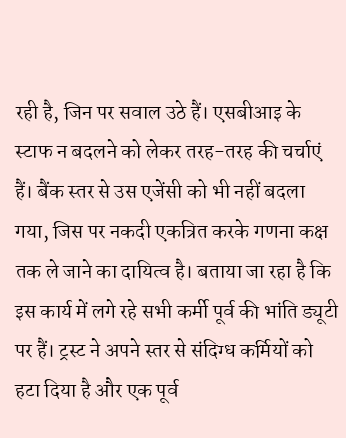रही है, जिन पर सवाल उठे हैं। एसबीआइ के स्टाफ न बदलने को लेकर तरह-तरह की चर्चाएं हैं। बैंक स्तर से उस एजेंसी को भी नहीं बदला गया, जिस पर नकदी एकत्रित करके गणना कक्ष तक ले जाने का दायित्व है। बताया जा रहा है कि इस कार्य में लगे रहे सभी कर्मी पूर्व की भांति ड्यूटी पर हैं। ट्रस्ट ने अपने स्तर से संदिग्ध कर्मियों को हटा दिया है और एक पूर्व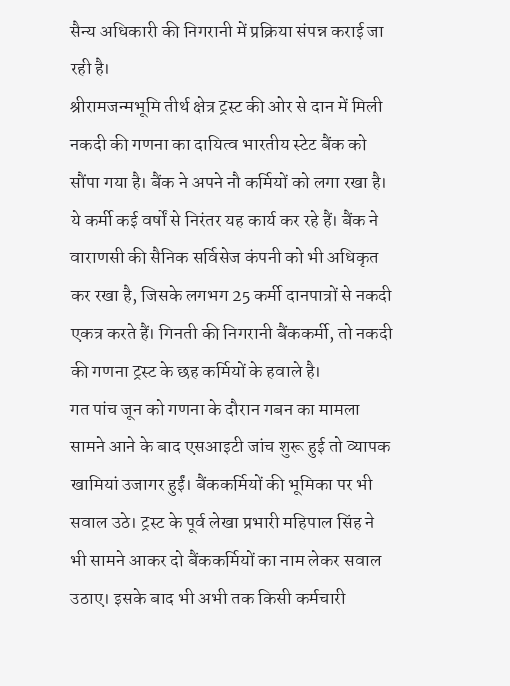सैन्य अधिकारी की निगरानी में प्रक्रिया संपन्न कराई जा रही है।
श्रीरामजन्मभूमि तीर्थ क्षेत्र ट्रस्ट की ओर से दान में मिली नकदी की गणना का दायित्व भारतीय स्टेट बैंक को सौंपा गया है। बैंक ने अपने नौ कर्मियों को लगा रखा है। ये कर्मी कई वर्षों से निरंतर यह कार्य कर रहे हैं। बैंक ने वाराणसी की सैनिक सर्विसेज कंपनी को भी अधिकृत कर रखा है, जिसके लगभग 25 कर्मी दानपात्रों से नकदी एकत्र करते हैं। गिनती की निगरानी बैंककर्मी, तो नकदी की गणना ट्रस्ट के छह कर्मियों के हवाले है।
गत पांच जून को गणना के दौरान गबन का मामला सामने आने के बाद एसआइटी जांच शुरू हुई तो व्यापक खामियां उजागर हुईं। बैंककर्मियों की भूमिका पर भी सवाल उठे। ट्रस्ट के पूर्व लेखा प्रभारी महिपाल सिंह ने भी सामने आकर दो बैंककर्मियों का नाम लेकर सवाल उठाए। इसके बाद भी अभी तक किसी कर्मचारी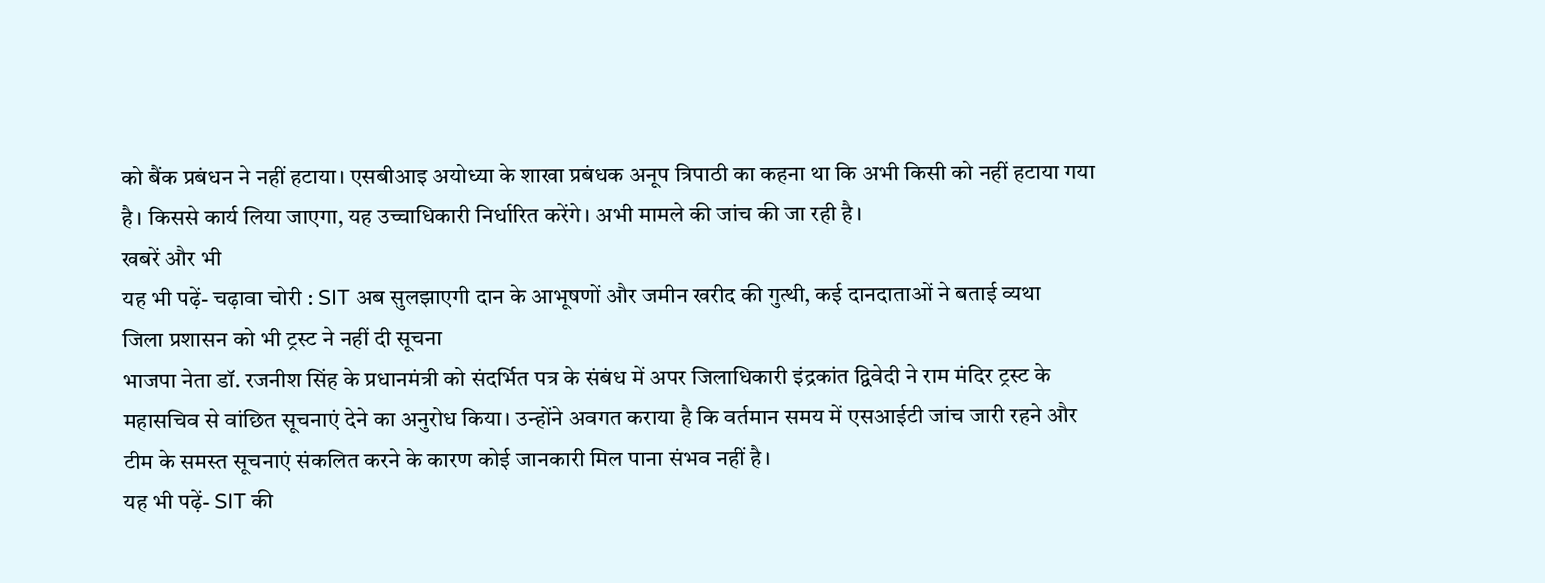को बैंक प्रबंधन ने नहीं हटाया। एसबीआइ अयोध्या के शाखा प्रबंधक अनूप त्रिपाठी का कहना था कि अभी किसी को नहीं हटाया गया है। किससे कार्य लिया जाएगा, यह उच्चाधिकारी निर्धारित करेंगे। अभी मामले की जांच की जा रही है।
खबरें और भी
यह भी पढ़ें- चढ़ावा चोरी : SIT अब सुलझाएगी दान के आभूषणों और जमीन खरीद की गुत्थी, कई दानदाताओं ने बताई व्यथा
जिला प्रशासन को भी ट्रस्ट ने नहीं दी सूचना
भाजपा नेता डॉ. रजनीश सिंह के प्रधानमंत्री को संदर्भित पत्र के संबंध में अपर जिलाधिकारी इंद्रकांत द्विवेदी ने राम मंदिर ट्रस्ट के महासचिव से वांछित सूचनाएं देने का अनुरोध किया। उन्होंने अवगत कराया है कि वर्तमान समय में एसआईटी जांच जारी रहने और टीम के समस्त सूचनाएं संकलित करने के कारण कोई जानकारी मिल पाना संभव नहीं है।
यह भी पढ़ें- SIT की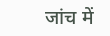जांच में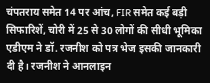चंपतराय समेत 14 पर आंच, FIR समेत कई बड़ी सिफारिशें, चोरी में 25 से 30 लोगों की सीधी भूमिका
एडीएम ने डॉ. रजनीश को पत्र भेज इसकी जानकारी दी है। रजनीश ने आनलाइन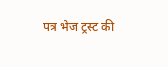पत्र भेज ट्रस्ट की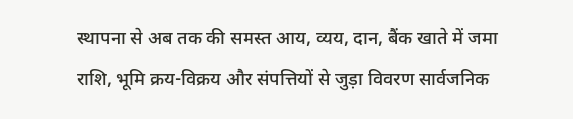स्थापना से अब तक की समस्त आय, व्यय, दान, बैंक खाते में जमा राशि, भूमि क्रय-विक्रय और संपत्तियों से जुड़ा विवरण सार्वजनिक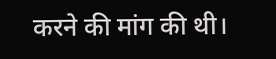करने की मांग की थी।